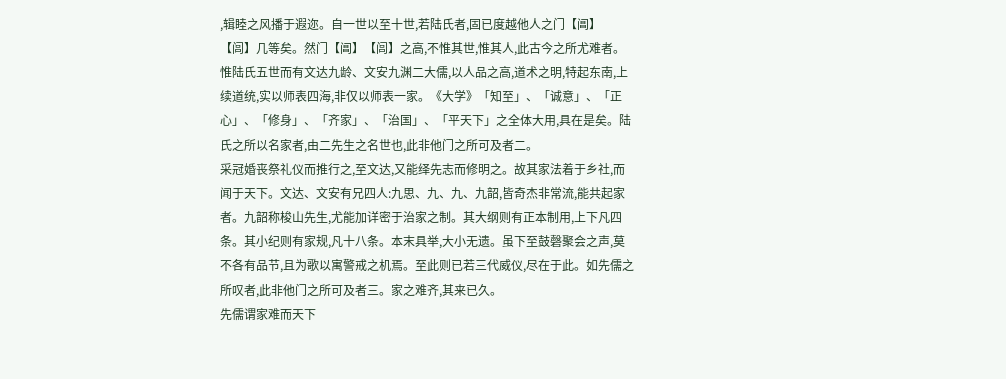,辑睦之风播于遐迩。自一世以至十世,若陆氏者,固已度越他人之门【阊】【闾】几等矣。然门【阊】【闾】之高,不惟其世,惟其人,此古今之所尤难者。惟陆氏五世而有文达九龄、文安九渊二大儒,以人品之高,道术之明,特起东南,上续道统,实以师表四海,非仅以师表一家。《大学》「知至」、「诚意」、「正心」、「修身」、「齐家」、「治国」、「平天下」之全体大用,具在是矣。陆氏之所以名家者,由二先生之名世也,此非他门之所可及者二。
采冠婚丧祭礼仪而推行之,至文达,又能绎先志而修明之。故其家法着于乡社,而闻于天下。文达、文安有兄四人:九思、九、九、九韶,皆奇杰非常流,能共起家者。九韶称梭山先生,尤能加详密于治家之制。其大纲则有正本制用,上下凡四条。其小纪则有家规,凡十八条。本末具举,大小无遗。虽下至鼓磬聚会之声,莫不各有品节,且为歌以寓警戒之机焉。至此则已若三代威仪,尽在于此。如先儒之所叹者,此非他门之所可及者三。家之难齐,其来已久。
先儒谓家难而天下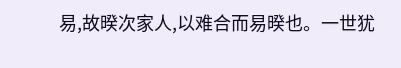易,故暌次家人,以难合而易暌也。一世犹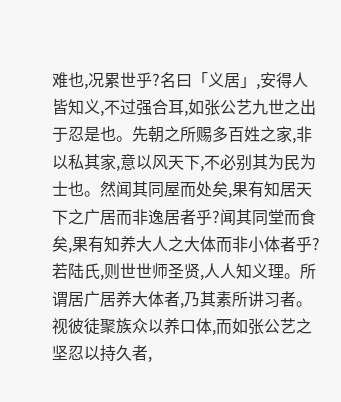难也,况累世乎?名曰「义居」,安得人皆知义,不过强合耳,如张公艺九世之出于忍是也。先朝之所赐多百姓之家,非以私其家,意以风天下,不必别其为民为士也。然闻其同屋而处矣,果有知居天下之广居而非逸居者乎?闻其同堂而食矣,果有知养大人之大体而非小体者乎?若陆氏,则世世师圣贤,人人知义理。所谓居广居养大体者,乃其素所讲习者。视彼徒聚族众以养口体,而如张公艺之坚忍以持久者,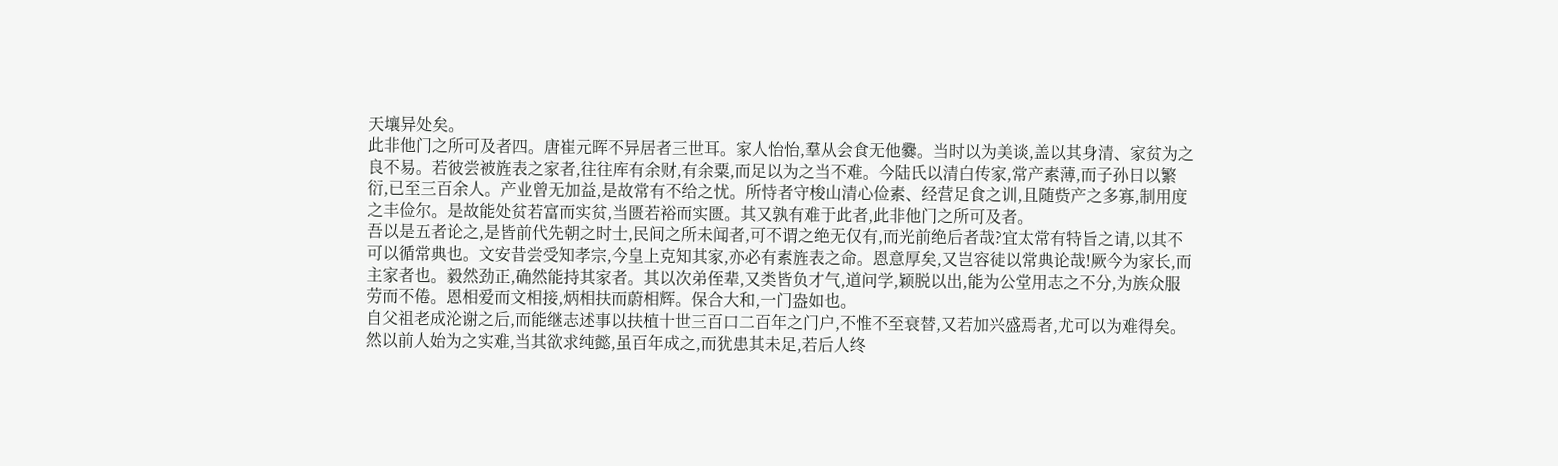天壤异处矣。
此非他门之所可及者四。唐崔元晖不异居者三世耳。家人怡怡,羣从会食无他爨。当时以为美谈,盖以其身清、家贫为之良不易。若彼尝被旌表之家者,往往库有余财,有余粟,而足以为之当不难。今陆氏以清白传家,常产素薄,而子孙日以繁衍,已至三百余人。产业曾无加益,是故常有不给之忧。所恃者守梭山清心俭素、经营足食之训,且随赀产之多寡,制用度之丰俭尔。是故能处贫若富而实贫,当匮若裕而实匮。其又孰有难于此者,此非他门之所可及者。
吾以是五者论之,是皆前代先朝之时士,民间之所未闻者,可不谓之绝无仅有,而光前绝后者哉?宜太常有特旨之请,以其不可以循常典也。文安昔尝受知孝宗,今皇上克知其家,亦必有素旌表之命。恩意厚矣,又岂容徒以常典论哉!厥今为家长,而主家者也。毅然劲正,确然能持其家者。其以次弟侄辈,又类皆负才气,道问学,颖脱以出,能为公堂用志之不分,为族众服劳而不倦。恩相爱而文相接,炳相扶而蔚相辉。保合大和,一门盎如也。
自父祖老成沦谢之后,而能继志述事以扶植十世三百口二百年之门户,不惟不至衰替,又若加兴盛焉者,尤可以为难得矣。然以前人始为之实难,当其欲求纯懿,虽百年成之,而犹患其未足,若后人终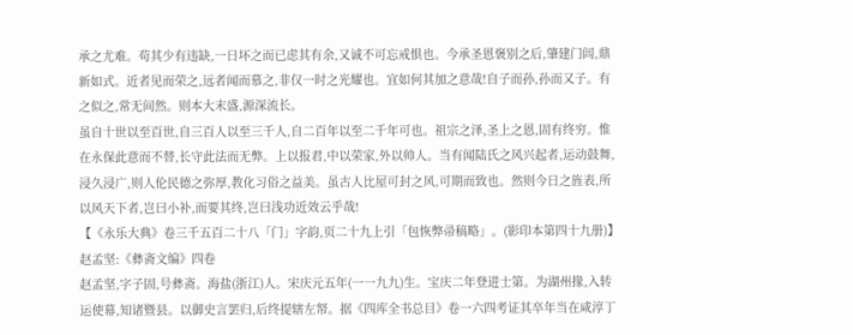承之尤难。苟其少有违缺,一日坏之而已虑其有余,又诚不可忘戒惧也。今承圣恩褒别之后,肇建门闾,鼎新如式。近者见而荣之,远者闻而慕之,非仅一时之光耀也。宜如何其加之意哉!自子而孙,孙而又子。有之似之,常无间然。则本大末盛,源深流长。
虽自十世以至百世,自三百人以至三千人,自二百年以至二千年可也。祖宗之泽,圣上之恩,固有终穷。惟在永保此意而不替,长守此法而无弊。上以报君,中以荣家,外以帅人。当有闻陆氏之风兴起者,运动鼓舞,浸久浸广,则人伦民德之弥厚,教化习俗之益美。虽古人比屋可封之风,可期而致也。然则今日之旌表,所以风天下者,岂曰小补,而要其终,岂曰浅功近效云乎哉!
【《永乐大典》卷三千五百二十八「门」字韵,页二十九上引「包恢弊帚稿略」。(影印本第四十九册)】
赵孟坚:《彝斋文编》四卷
赵孟坚,字子固,号彝斋。海盐(浙江)人。宋庆元五年(一一九九)生。宝庆二年登进士第。为湖州掾,入转运使幕,知诸暨县。以御史言罢归,后终提辖左帑。据《四库全书总目》卷一六四考证其卒年当在咸淳丁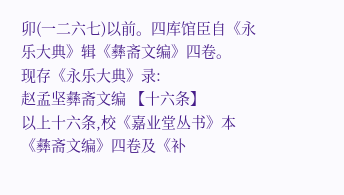卯(一二六七)以前。四库馆臣自《永乐大典》辑《彝斋文编》四卷。
现存《永乐大典》录:
赵孟坚彝斋文编 【十六条】
以上十六条,校《嘉业堂丛书》本《彝斋文编》四卷及《补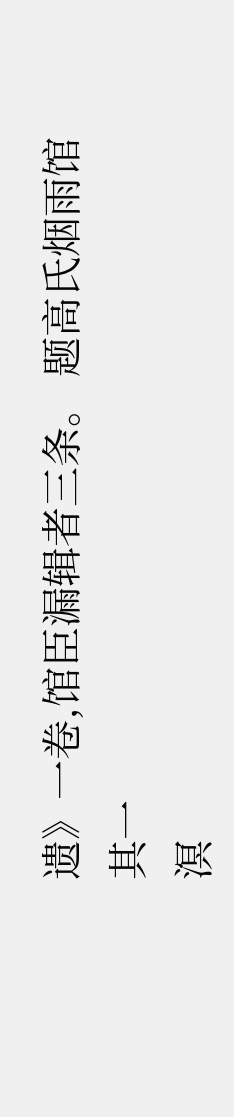遗》一卷,馆臣漏辑者三条。 题高氏烟雨馆
其一
溟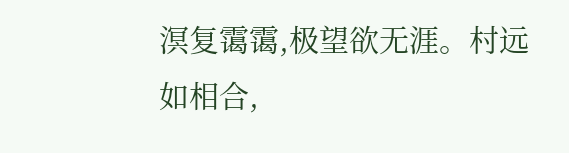溟复霭霭,极望欲无涯。村远如相合,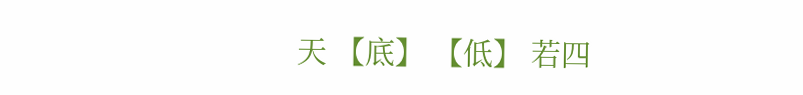天 【底】 【低】 若四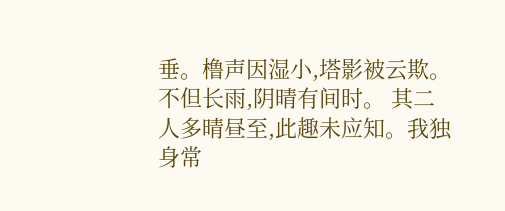垂。橹声因湿小,塔影被云欺。不但长雨,阴晴有间时。 其二
人多晴昼至,此趣未应知。我独身常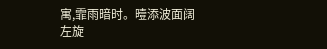寓,霏雨暗时。曀添波面阔
左旋